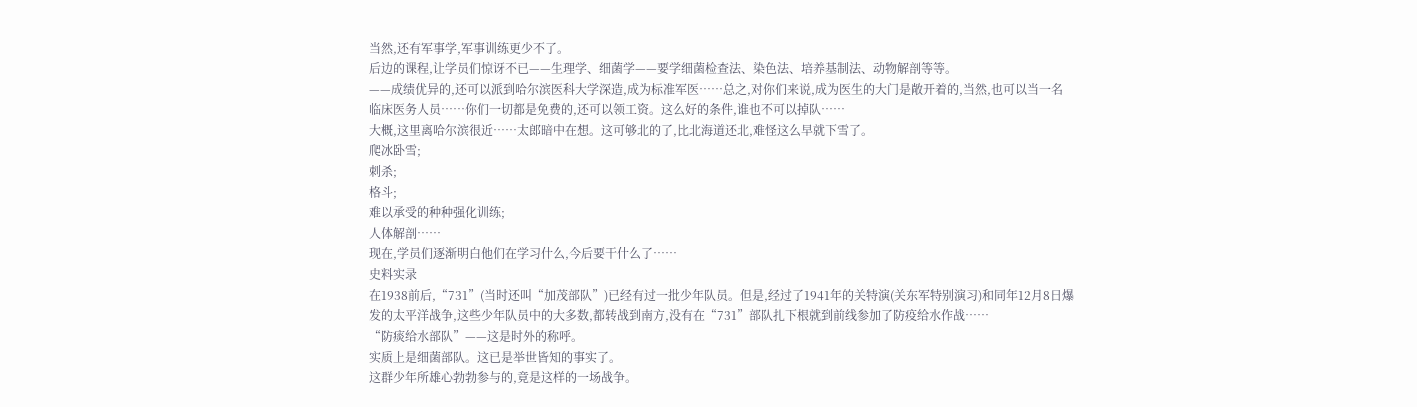当然,还有军事学,军事训练更少不了。
后边的课程,让学员们惊讶不已——生理学、细菌学——要学细菌检查法、染色法、培养基制法、动物解剖等等。
——成绩优异的,还可以派到哈尔滨医科大学深造,成为标准军医……总之,对你们来说,成为医生的大门是敞开着的,当然,也可以当一名临床医务人员……你们一切都是免费的,还可以领工资。这么好的条件,谁也不可以掉队……
大概,这里离哈尔滨很近……太郎暗中在想。这可够北的了,比北海道还北,难怪这么早就下雪了。
爬冰卧雪;
刺杀;
格斗;
难以承受的种种强化训练;
人体解剖……
现在,学员们逐渐明白他们在学习什么,今后要干什么了……
史料实录
在1938前后,“731”(当时还叫“加茂部队”)已经有过一批少年队员。但是,经过了1941年的关特演(关东军特别演习)和同年12月8日爆发的太平洋战争,这些少年队员中的大多数,都转战到南方,没有在“731”部队扎下根就到前线参加了防疫给水作战……
“防痰给水部队”——这是时外的称呼。
实质上是细菌部队。这已是举世皆知的事实了。
这群少年所雄心勃勃参与的,竟是这样的一场战争。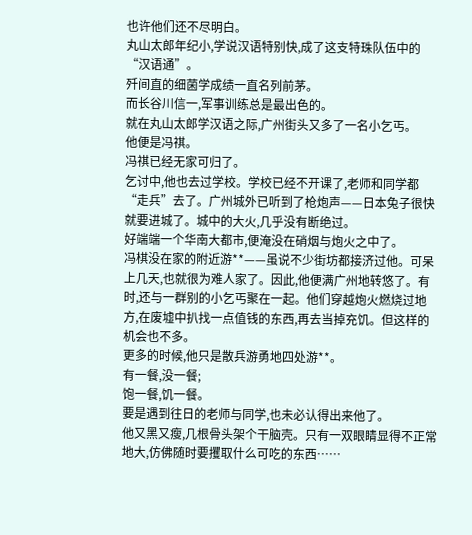也许他们还不尽明白。
丸山太郎年纪小,学说汉语特别快,成了这支特珠队伍中的“汉语通”。
歼间直的细菌学成绩一直名列前茅。
而长谷川信一,军事训练总是最出色的。
就在丸山太郎学汉语之际,广州街头又多了一名小乞丐。
他便是冯祺。
冯祺已经无家可归了。
乞讨中,他也去过学校。学校已经不开课了,老师和同学都“走兵”去了。广州城外已听到了枪炮声——日本兔子很快就要进城了。城中的大火,几乎没有断绝过。
好端端一个华南大都市,便淹没在硝烟与炮火之中了。
冯棋没在家的附近游**——虽说不少街坊都接济过他。可呆上几天,也就很为难人家了。因此,他便满广州地转悠了。有时,还与一群别的小乞丐聚在一起。他们穿越炮火燃烧过地方,在废墟中扒找一点值钱的东西,再去当掉充饥。但这样的机会也不多。
更多的时候,他只是散兵游勇地四处游**。
有一餐,没一餐;
饱一餐,饥一餐。
要是遇到往日的老师与同学,也未必认得出来他了。
他又黑又瘦,几根骨头架个干脑壳。只有一双眼睛显得不正常地大,仿佛随时要攫取什么可吃的东西……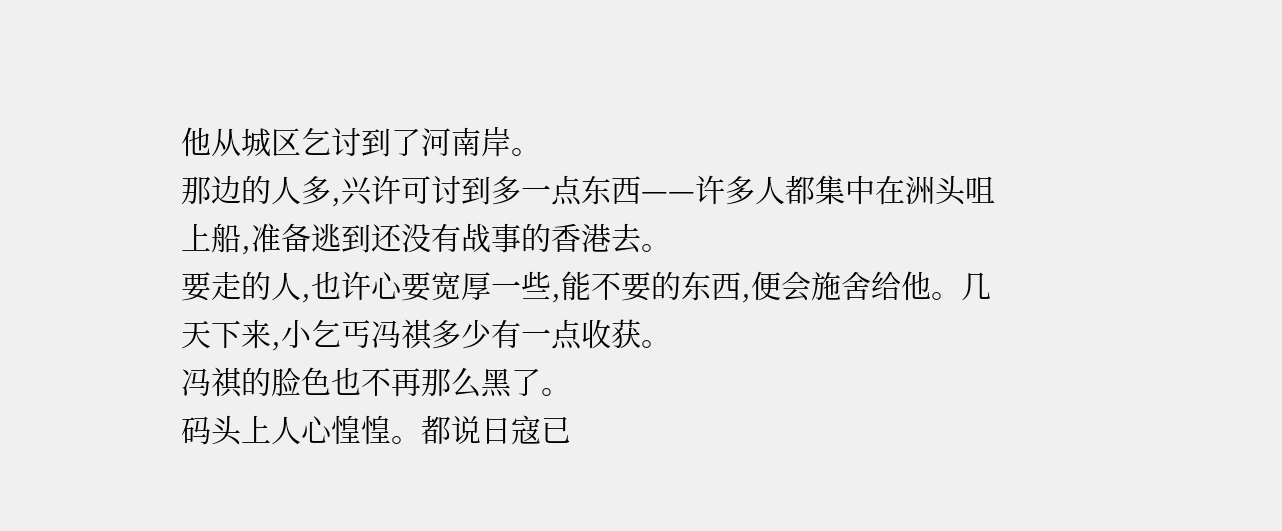他从城区乞讨到了河南岸。
那边的人多,兴许可讨到多一点东西——许多人都集中在洲头咀上船,准备逃到还没有战事的香港去。
要走的人,也许心要宽厚一些,能不要的东西,便会施舍给他。几天下来,小乞丐冯祺多少有一点收获。
冯祺的脸色也不再那么黑了。
码头上人心惶惶。都说日寇已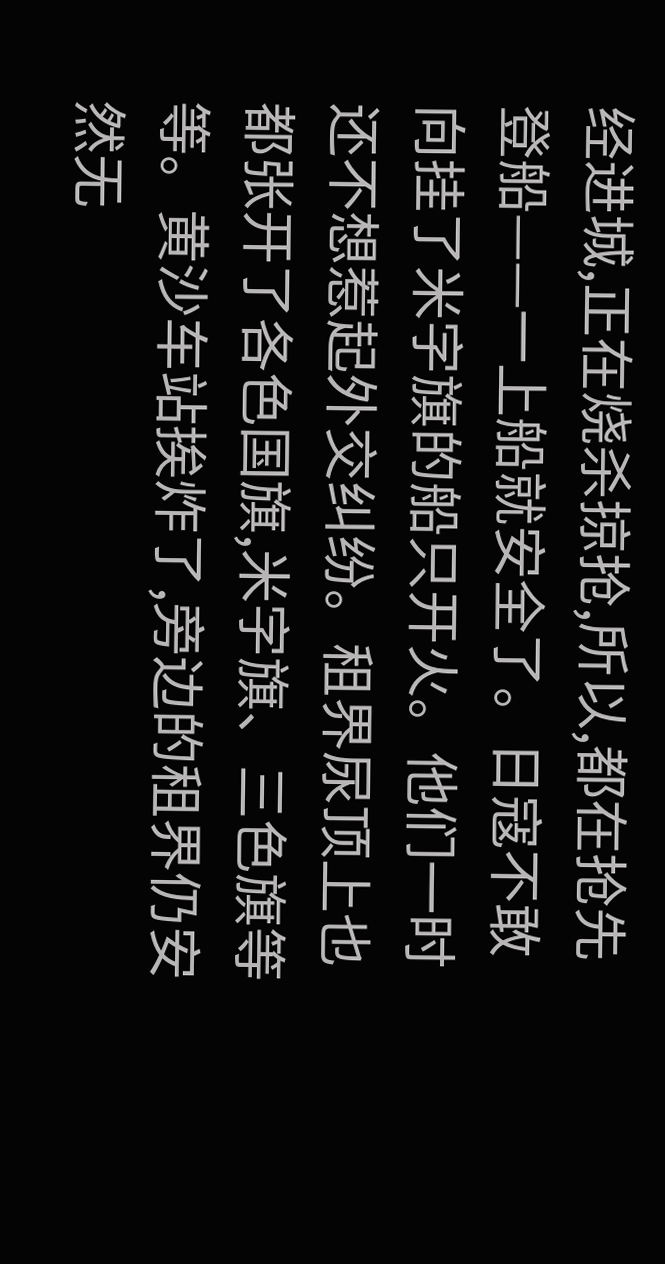经进城,正在烧杀掠抢,所以,都在抢先登船——一上船就安全了。日寇不敢向挂了米字旗的船只开火。他们一时还不想惹起外交纠纷。租界尿顶上也都张开了各色国旗,米字旗、三色旗等等。黄沙车站挨炸了,旁边的租界仍安然无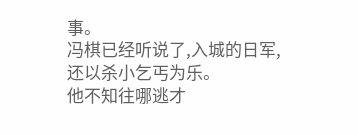事。
冯棋已经听说了,入城的日军,还以杀小乞丐为乐。
他不知往哪逃才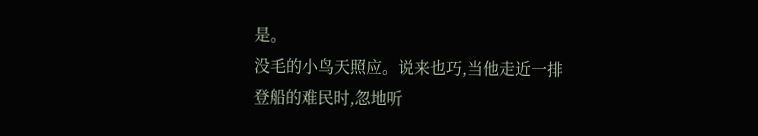是。
没毛的小鸟天照应。说来也巧,当他走近一排登船的难民时,忽地听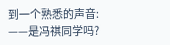到一个熟悉的声音:
——是冯祺同学吗?